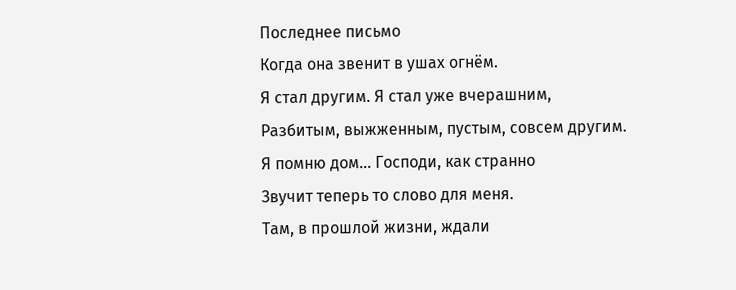Последнее письмо
Когда она звенит в ушах огнём.
Я стал другим. Я стал уже вчерашним,
Разбитым, выжженным, пустым, совсем другим.
Я помню дом... Господи, как странно
Звучит теперь то слово для меня.
Там, в прошлой жизни, ждали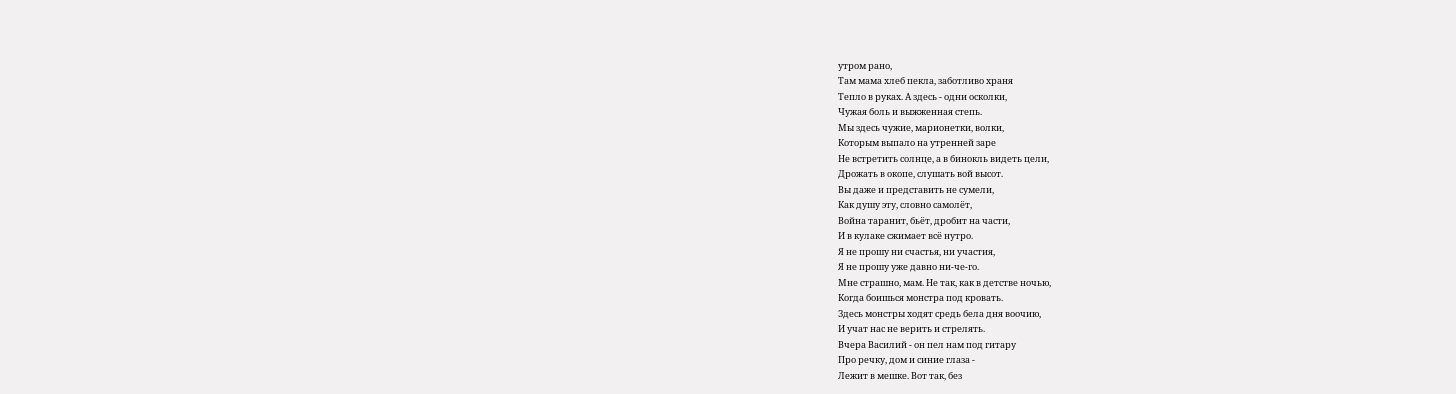утром рано,
Там мама хлеб пекла, заботливо храня
Тепло в руках. А здесь - одни осколки,
Чужая боль и выжженная степь.
Мы здесь чужие, марионетки, волки,
Которым выпало на утренней заре
Не встретить солнце, а в бинокль видеть цели,
Дрожать в окопе, слушать вой высот.
Вы даже и представить не сумели,
Как душу эту, словно самолёт,
Война таранит, бьёт, дробит на части,
И в кулаке сжимает всё нутро.
Я не прошу ни счастья, ни участия,
Я не прошу уже давно ни-че-го.
Мне страшно, мам. Не так, как в детстве ночью,
Когда боишься монстра под кровать.
Здесь монстры ходят средь бела дня воочию,
И учат нас не верить и стрелять.
Вчера Василий - он пел нам под гитару
Про речку, дом и синие глаза -
Лежит в мешке. Вот так, без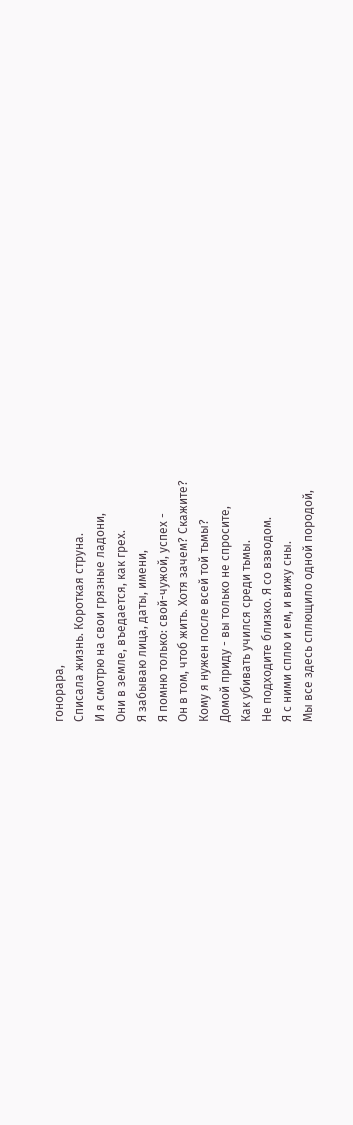гонорара,
Списала жизнь. Короткая струна.
И я смотрю на свои грязные ладони,
Они в земле, въедается, как грех.
Я забываю лица, даты, имени,
Я помню только: свой-чужой, успех -
Он в том, чтоб жить. Хотя зачем? Скажите?
Кому я нужен после всей той тьмы?
Домой приду - вы только не спросите,
Как убивать учился среди тьмы.
Не подходите близко. Я со взводом.
Я с ними сплю и ем, и вижу сны.
Мы все здесь сплющило одной породой,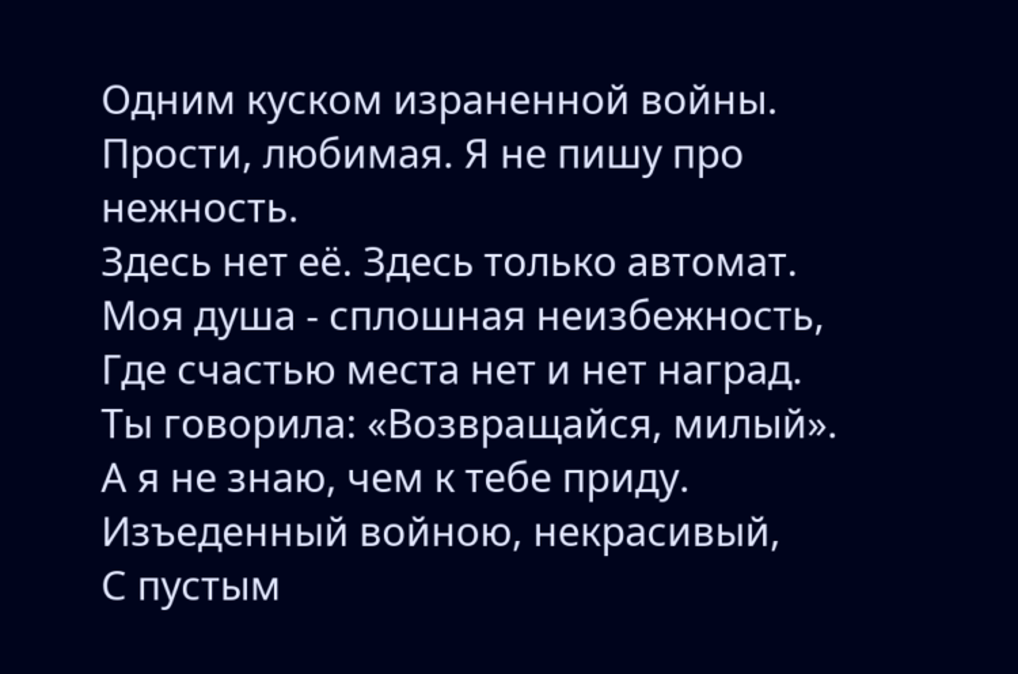Одним куском израненной войны.
Прости, любимая. Я не пишу про нежность.
Здесь нет её. Здесь только автомат.
Моя душа - сплошная неизбежность,
Где счастью места нет и нет наград.
Ты говорила: «Возвращайся, милый».
А я не знаю, чем к тебе приду.
Изъеденный войною, некрасивый,
С пустым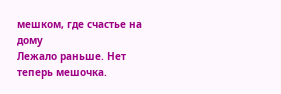мешком, где счастье на дому
Лежало раньше. Нет теперь мешочка.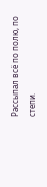Рассыпал всё по полю, по степи.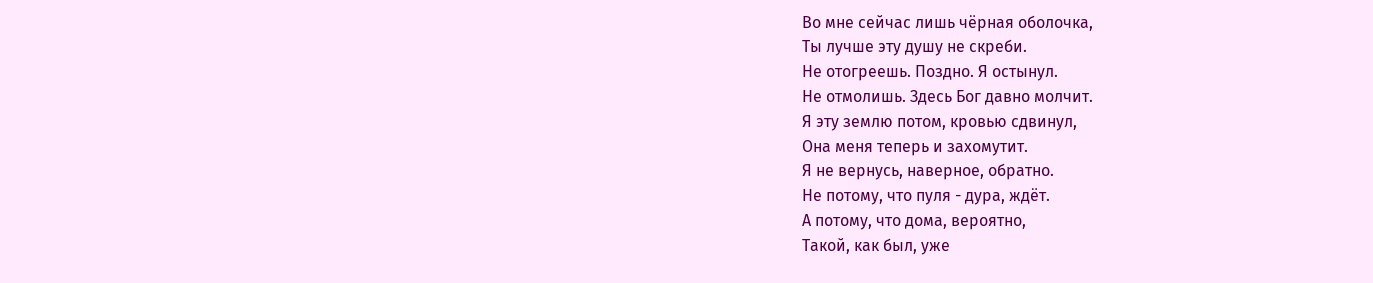Во мне сейчас лишь чёрная оболочка,
Ты лучше эту душу не скреби.
Не отогреешь. Поздно. Я остынул.
Не отмолишь. Здесь Бог давно молчит.
Я эту землю потом, кровью сдвинул,
Она меня теперь и захомутит.
Я не вернусь, наверное, обратно.
Не потому, что пуля - дура, ждёт.
А потому, что дома, вероятно,
Такой, как был, уже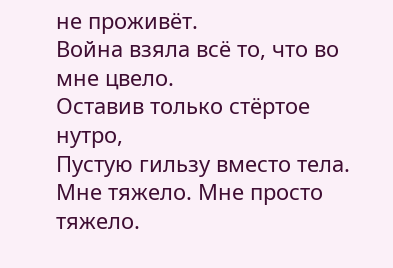не проживёт.
Война взяла всё то, что во мне цвело.
Оставив только стёртое нутро,
Пустую гильзу вместо тела.
Мне тяжело. Мне просто тяжело.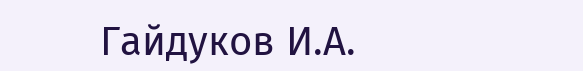Гайдуков И.А.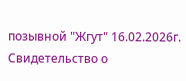позывной "Жгут" 16.02.2026г.
Свидетельство о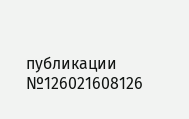публикации №126021608126